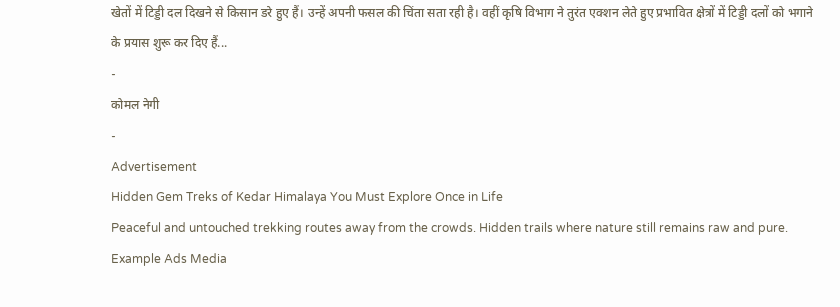खेतों में टिड्डी दल दिखने से किसान डरे हुए हैं। उन्हें अपनी फसल की चिंता सता रही है। वहीं कृषि विभाग ने तुरंत एक्शन लेते हुए प्रभावित क्षेत्रों में टिड्डी दलों को भगाने के प्रयास शुरू कर दिए हैं...
-
कोमल नेगी
-
Advertisement
Hidden Gem Treks of Kedar Himalaya You Must Explore Once in Life
Peaceful and untouched trekking routes away from the crowds. Hidden trails where nature still remains raw and pure.
Example Ads Media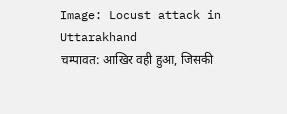Image: Locust attack in Uttarakhand
चम्पावत: आखिर वही हुआ, जिसकी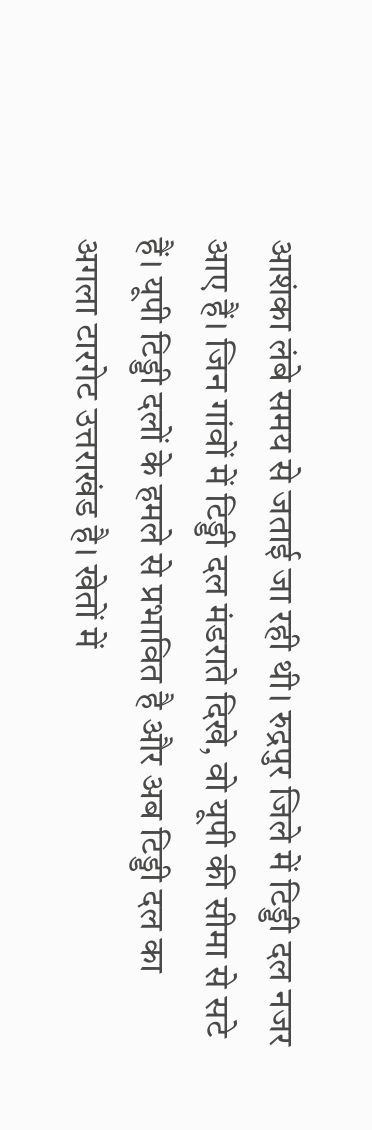आशंका लंबे समय से जताई जा रही थी। रुद्रपुर जिले में टिड्डी दल नजर आए हैं। जिन गांवों में टिड्डी दल मंडराते दिखे, वो यूपी की सीमा से सटे हैं। यूपी टिड्डी दलों के हमले से प्रभावित है और अब टिड्डी दल का अगला टारगेट उत्तराखंड है। खेतों में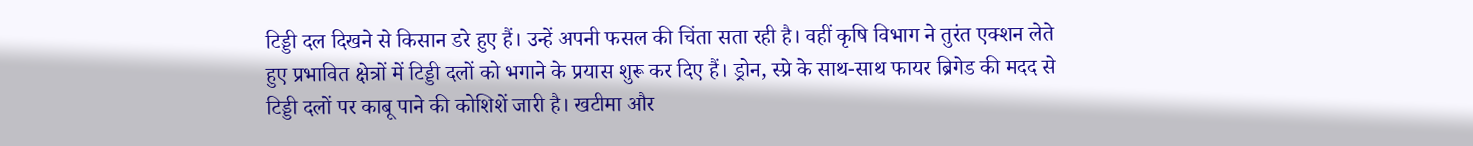टिड्डी दल दिखने से किसान डरे हुए हैं। उन्हें अपनी फसल की चिंता सता रही है। वहीं कृषि विभाग ने तुरंत एक्शन लेते हुए प्रभावित क्षेत्रों में टिड्डी दलों को भगाने के प्रयास शुरू कर दिए हैं। ड्रोन, स्प्रे के साथ-साथ फायर ब्रिगेड की मदद से टिड्डी दलों पर काबू पाने की कोशिशें जारी है। खटीमा और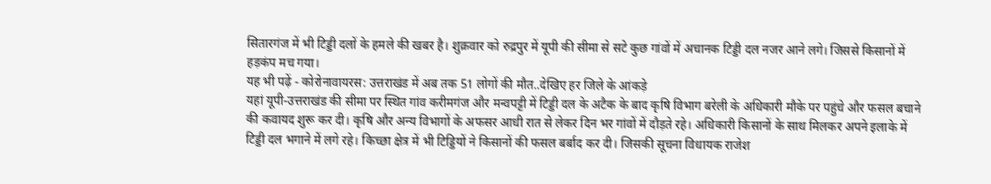सितारगंज में भी टिड्डी दलों के हमले की खबर है। शुक्रवार को रुद्रपुर में यूपी की सीमा से सटे कुछ गांवों में अचानक टिड्डी दल नजर आने लगे। जिससे किसानों में हड़कंप मच गया।
यह भी पढ़ें - कोरोनावायरस: उत्तराखंड में अब तक 51 लोगों की मौत..देखिए हर जिले के आंकड़े
यहां यूपी-उत्तराखंड की सीमा पर स्थित गांव करीमगंज और मन्वपट्टी में टिड्डी दल के अटैक के बाद कृषि विभाग बरेली के अधिकारी मौके पर पहुंचे और फसल बचाने की कवायद शुरू कर दी। कृषि और अन्य विभागों के अफसर आधी रात से लेकर दिन भर गांवों में दौड़ते रहे। अधिकारी किसानों के साथ मिलकर अपने इलाके में टिड्डी दल भगाने में लगे रहे। किच्छा क्षेत्र में भी टिड्डियों ने किसानों की फसल बर्बाद कर दी। जिसकी सूचना विधायक राजेश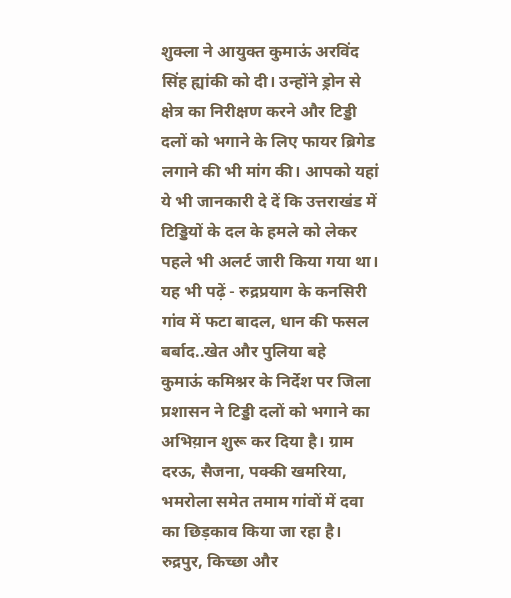शुक्ला ने आयुक्त कुमाऊं अरविंद सिंह ह्यांकी को दी। उन्होंने ड्रोन से क्षेत्र का निरीक्षण करने और टिड्डी दलों को भगाने के लिए फायर ब्रिगेड लगाने की भी मांग की। आपको यहां ये भी जानकारी दे दें कि उत्तराखंड में टिड्डियों के दल के हमले को लेकर पहले भी अलर्ट जारी किया गया था।
यह भी पढ़ें - रुद्रप्रयाग के कनसिरी गांव में फटा बादल, धान की फसल बर्बाद..खेत और पुलिया बहे
कुमाऊं कमिश्नर के निर्देश पर जिला प्रशासन ने टिड्डी दलों को भगाने का अभिय़ान शुरू कर दिया है। ग्राम दरऊ, सैजना, पक्की खमरिया, भमरोला समेत तमाम गांवों में दवा का छिड़काव किया जा रहा है। रुद्रपुर, किच्छा और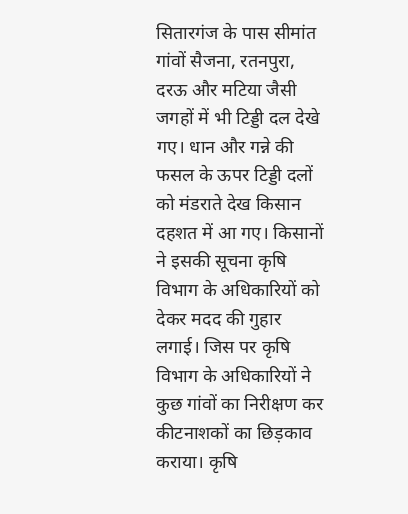सितारगंज के पास सीमांत गांवों सैजना, रतनपुरा, दरऊ और मटिया जैसी जगहों में भी टिड्डी दल देखे गए। धान और गन्ने की फसल के ऊपर टिड्डी दलों को मंडराते देख किसान दहशत में आ गए। किसानों ने इसकी सूचना कृषि विभाग के अधिकारियों को देकर मदद की गुहार लगाई। जिस पर कृषि विभाग के अधिकारियों ने कुछ गांवों का निरीक्षण कर कीटनाशकों का छिड़काव कराया। कृषि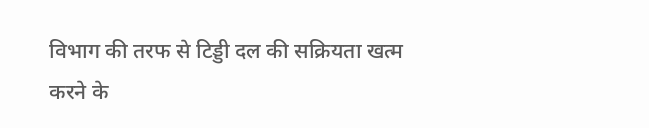विभाग की तरफ से टिड्डी दल की सक्रियता खत्म करने के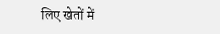लिए खेतों में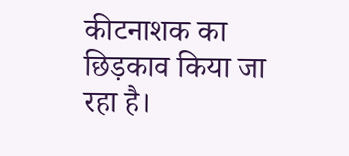कीटनाशक का छिड़काव किया जा रहा है।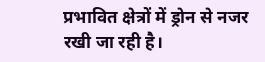प्रभावित क्षेत्रों में ड्रोन से नजर रखी जा रही है।